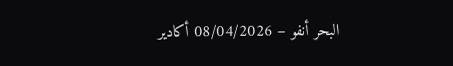البحر أنفو – 08/04/2026 أكادير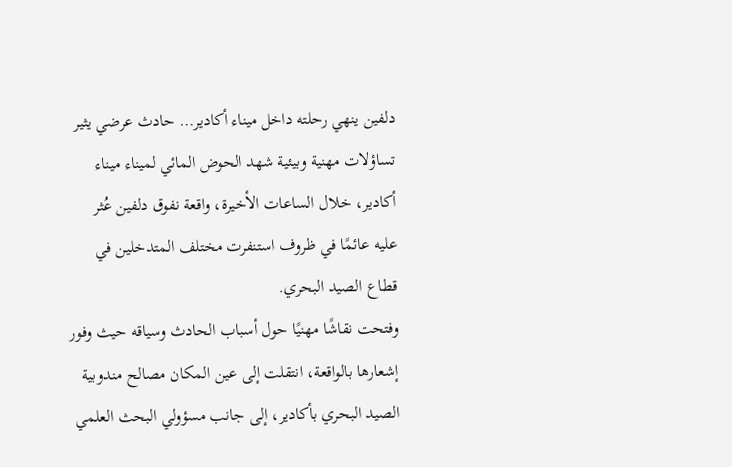دلفين ينهي رحلته داخل ميناء أكادير… حادث عرضي يثير تساؤلات مهنية وبيئية شهد الحوض المائي لميناء ميناء أكادير، خلال الساعات الأخيرة، واقعة نفوق دلفين عُثر عليه عائمًا في ظروف استنفرت مختلف المتدخلين في قطاع الصيد البحري.
وفتحت نقاشًا مهنيًا حول أسباب الحادث وسياقه حيث وفور إشعارها بالواقعة، انتقلت إلى عين المكان مصالح مندوبية الصيد البحري بأكادير، إلى جانب مسؤولي البحث العلمي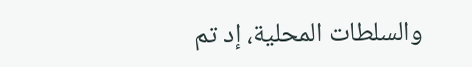والسلطات المحلية، إد تم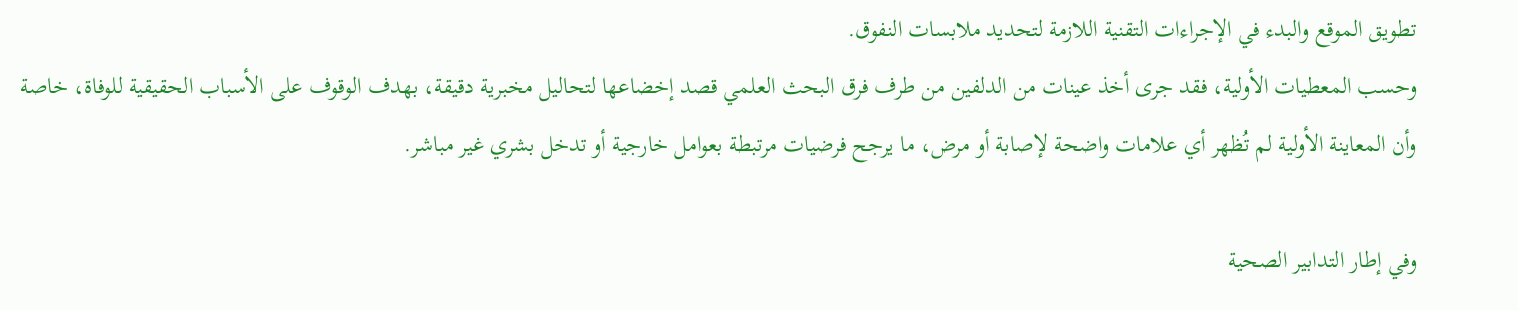تطويق الموقع والبدء في الإجراءات التقنية اللازمة لتحديد ملابسات النفوق.
وحسب المعطيات الأولية، فقد جرى أخذ عينات من الدلفين من طرف فرق البحث العلمي قصد إخضاعها لتحاليل مخبرية دقيقة، بهدف الوقوف على الأسباب الحقيقية للوفاة، خاصة وأن المعاينة الأولية لم تُظهر أي علامات واضحة لإصابة أو مرض، ما يرجح فرضيات مرتبطة بعوامل خارجية أو تدخل بشري غير مباشر.

وفي إطار التدابير الصحية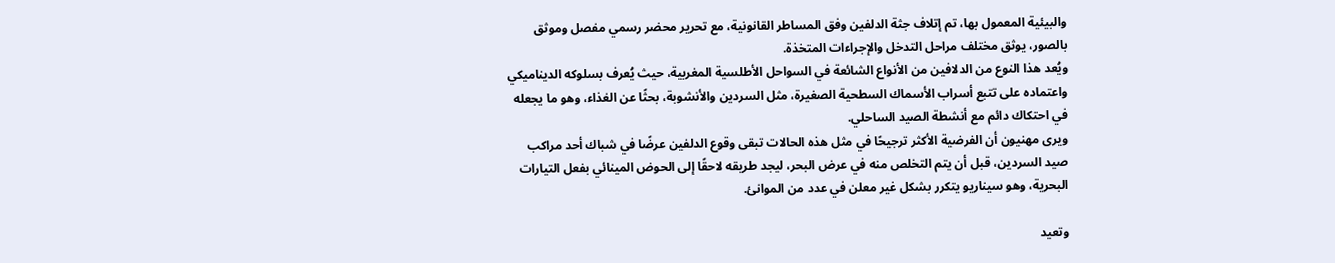والبيئية المعمول بها، تم إتلاف جثة الدلفين وفق المساطر القانونية، مع تحرير محضر رسمي مفصل وموثق بالصور، يوثق مختلف مراحل التدخل والإجراءات المتخذة.
ويُعد هذا النوع من الدلافين من الأنواع الشائعة في السواحل الأطلسية المغربية، حيث يُعرف بسلوكه الديناميكي واعتماده على تتبع أسراب الأسماك السطحية الصغيرة، مثل السردين والأنشوبة، بحثًا عن الغذاء، وهو ما يجعله في احتكاك دائم مع أنشطة الصيد الساحلي.
ويرى مهنيون أن الفرضية الأكثر ترجيحًا في مثل هذه الحالات تبقى وقوع الدلفين عرضًا في شباك أحد مراكب صيد السردين، قبل أن يتم التخلص منه في عرض البحر، ليجد طريقه لاحقًا إلى الحوض المينائي بفعل التيارات البحرية، وهو سيناريو يتكرر بشكل غير معلن في عدد من الموانئ.

وتعيد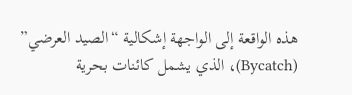هذه الواقعة إلى الواجهة إشكالية “الصيد العرضي” (Bycatch)، الذي يشمل كائنات بحرية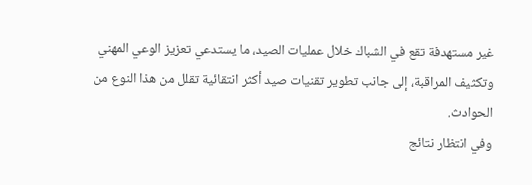غير مستهدفة تقع في الشباك خلال عمليات الصيد، ما يستدعي تعزيز الوعي المهني وتكثيف المراقبة، إلى جانب تطوير تقنيات صيد أكثر انتقائية تقلل من هذا النوع من الحوادث.
وفي انتظار نتائج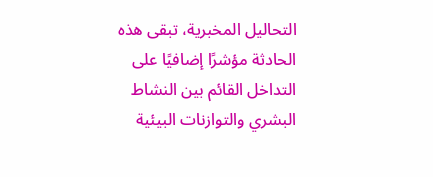التحاليل المخبرية، تبقى هذه الحادثة مؤشرًا إضافيًا على التداخل القائم بين النشاط البشري والتوازنات البيئية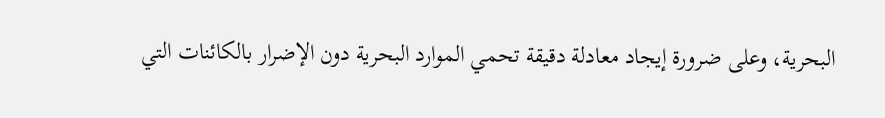البحرية، وعلى ضرورة إيجاد معادلة دقيقة تحمي الموارد البحرية دون الإضرار بالكائنات التي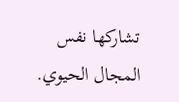تشاركها نفس المجال الحيوي.